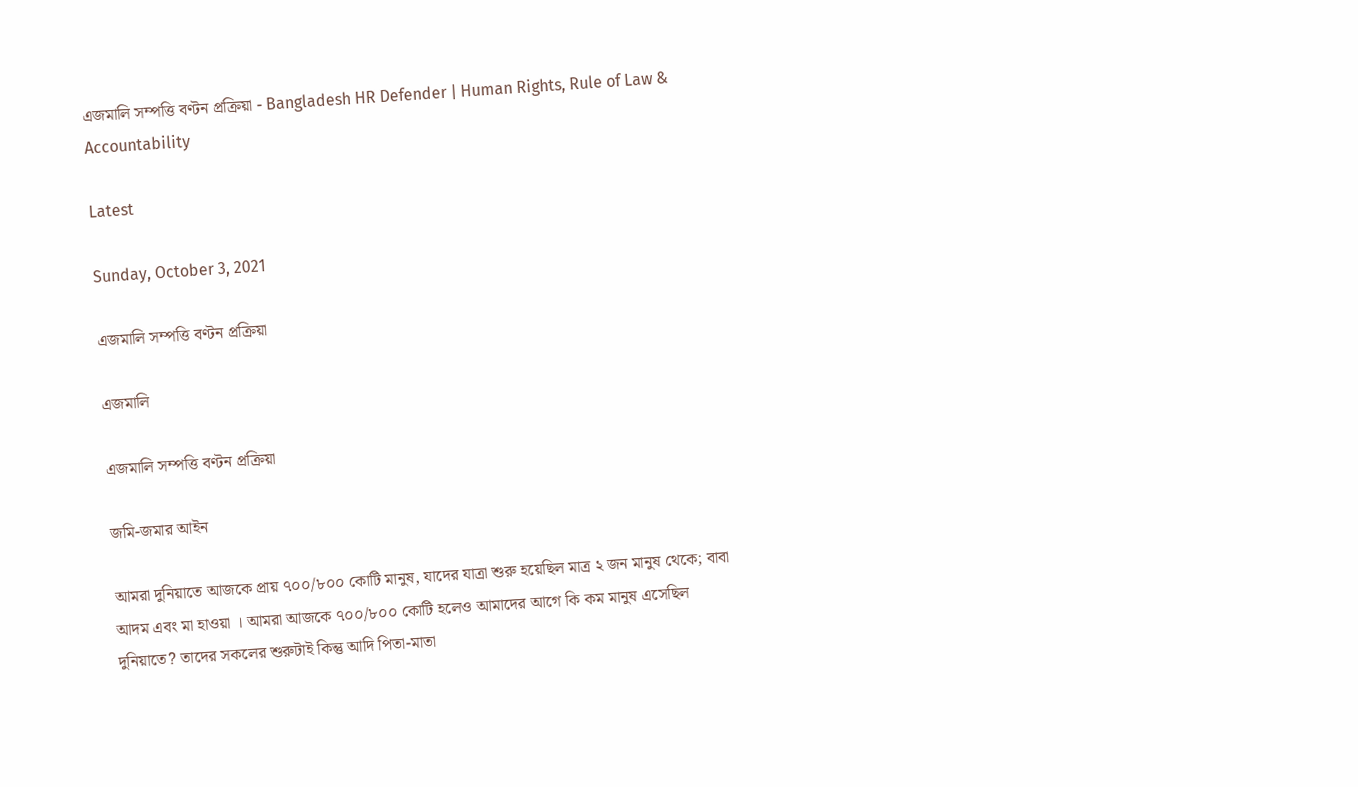এজমালি সম্পত্তি বণ্টন প্রক্রিয়া - Bangladesh HR Defender | Human Rights, Rule of Law & Accountability

Latest

Sunday, October 3, 2021

এজমালি সম্পত্তি বণ্টন প্রক্রিয়া

এজমালি

এজমালি সম্পত্তি বণ্টন প্রক্রিয়া

জমি-জমার আইন

আমরা দুনিয়াতে আজকে প্রায় ৭০০/৮০০ কোটি মানুষ, যাদের যাত্রা শুরু হয়েছিল মাত্র ২ জন মানুষ থেকে; বাবা আদম এবং মা হাওয়া । আমরা আজকে ৭০০/৮০০ কোটি হলেও আমাদের আগে কি কম মানুষ এসেছিল দুনিয়াতে? তাদের সকলের শুরুটাই কিন্তু আদি পিতা-মাতা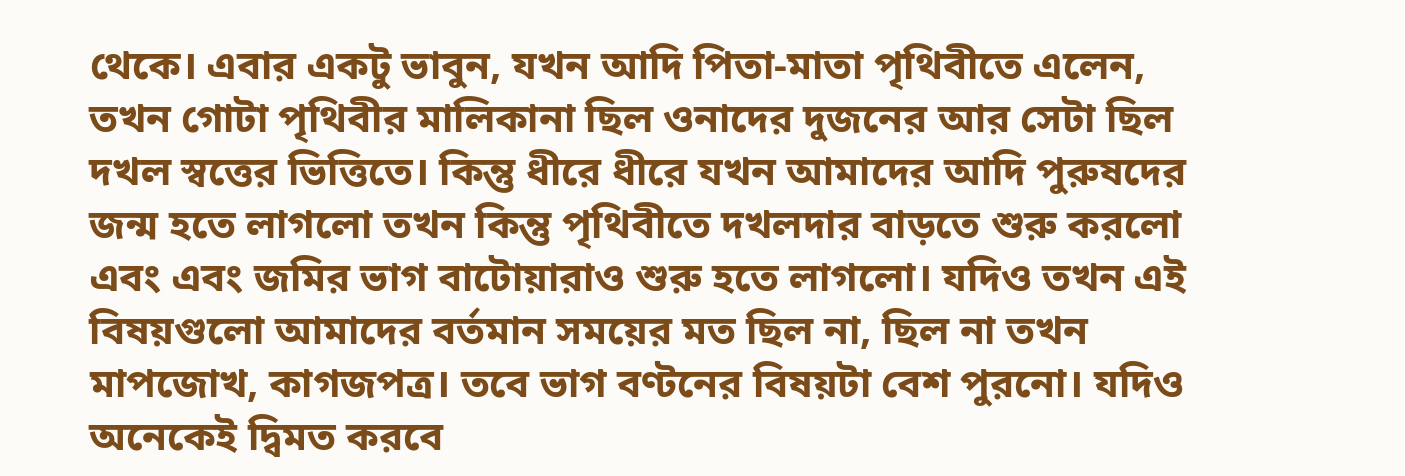থেকে। এবার একটু ভাবুন, যখন আদি পিতা-মাতা পৃথিবীতে এলেন, তখন গোটা পৃথিবীর মালিকানা ছিল ওনাদের দুজনের আর সেটা ছিল দখল স্বত্তের ভিত্তিতে। কিন্তু ধীরে ধীরে যখন আমাদের আদি পুরুষদের জন্ম হতে লাগলো তখন কিন্তু পৃথিবীতে দখলদার বাড়তে শুরু করলো এবং এবং জমির ভাগ বাটোয়ারাও শুরু হতে লাগলো। যদিও তখন এই বিষয়গুলো আমাদের বর্তমান সময়ের মত ছিল না, ছিল না তখন মাপজোখ, কাগজপত্র। তবে ভাগ বণ্টনের বিষয়টা বেশ পুরনো। যদিও অনেকেই দ্বিমত করবে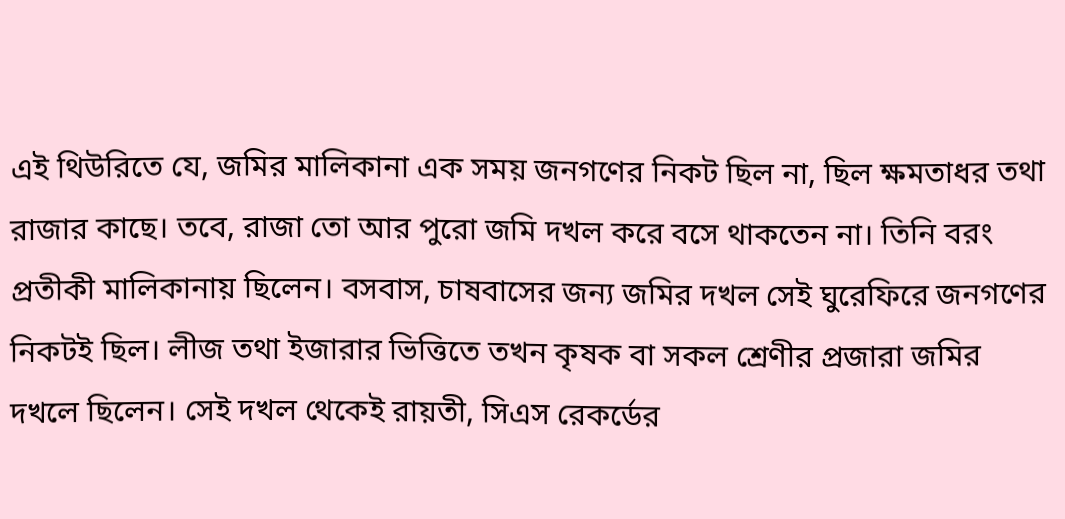এই থিউরিতে যে, জমির মালিকানা এক সময় জনগণের নিকট ছিল না, ছিল ক্ষমতাধর তথা রাজার কাছে। তবে, রাজা তো আর পুরো জমি দখল করে বসে থাকতেন না। তিনি বরং প্রতীকী মালিকানায় ছিলেন। বসবাস, চাষবাসের জন্য জমির দখল সেই ঘুরেফিরে জনগণের নিকটই ছিল। লীজ তথা ইজারার ভিত্তিতে তখন কৃষক বা সকল শ্রেণীর প্রজারা জমির দখলে ছিলেন। সেই দখল থেকেই রায়তী, সিএস রেকর্ডের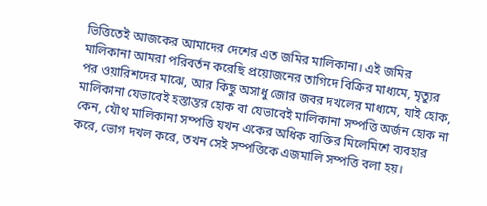ভিত্তিতেই আজকের আমাদের দেশের এত জমির মালিকানা। এই জমির মালিকানা আমরা পরিবর্তন করেছি প্রয়োজনের তাগিদে বিক্রির মাধ্যমে, মৃত্যুর পর ওয়ারিশদের মাঝে, আর কিছু অসাধু জোর জবর দখলের মাধ্যমে, যাই হোক, মালিকানা যেভাবেই হস্তান্তর হোক বা যেভাবেই মালিকানা সম্পত্তি অর্জন হোক না কেন, যৌথ মালিকানা সম্পত্তি যখন একের অধিক ব্যক্তির মিলেমিশে ব্যবহার করে, ভোগ দখল করে, তখন সেই সম্পত্তিকে এজমালি সম্পত্তি বলা হয়।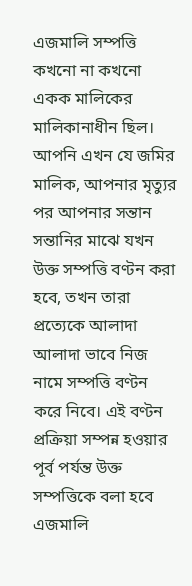এজমালি সম্পত্তি কখনো না কখনো একক মালিকের মালিকানাধীন ছিল। আপনি এখন যে জমির মালিক, আপনার মৃত্যুর পর আপনার সন্তান সন্তানির মাঝে যখন উক্ত সম্পত্তি বণ্টন করা হবে, তখন তারা প্রত্যেকে আলাদা আলাদা ভাবে নিজ নামে সম্পত্তি বণ্টন করে নিবে। এই বণ্টন প্রক্রিয়া সম্পন্ন হওয়ার পূর্ব পর্যন্ত উক্ত সম্পত্তিকে বলা হবে এজমালি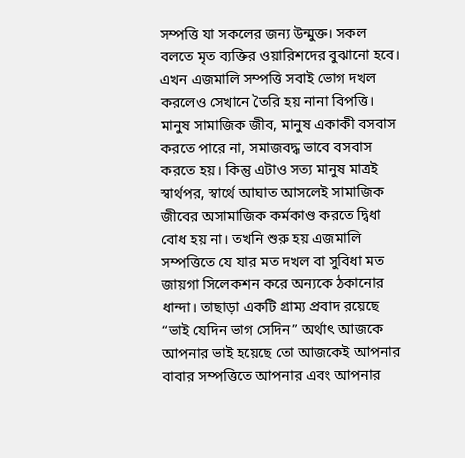সম্পত্তি যা সকলের জন্য উন্মুক্ত। সকল বলতে মৃত ব্যক্তির ওয়ারিশদের বুঝানো হবে। এখন এজমালি সম্পত্তি সবাই ভোগ দখল করলেও সেখানে তৈরি হয় নানা বিপত্তি। মানুষ সামাজিক জীব, মানুষ একাকী বসবাস করতে পারে না, সমাজবদ্ধ ভাবে বসবাস করতে হয়। কিন্তু এটাও সত্য মানুষ মাত্রই স্বার্থপর, স্বার্থে আঘাত আসলেই সামাজিক জীবের অসামাজিক কর্মকাণ্ড করতে দ্বিধা বোধ হয় না। তখনি শুরু হয় এজমালি সম্পত্তিতে যে যার মত দখল বা সুবিধা মত জায়গা সিলেকশন করে অন্যকে ঠকানোর ধান্দা। তাছাড়া একটি গ্রাম্য প্রবাদ রয়েছে “ভাই যেদিন ভাগ সেদিন” অর্থাৎ আজকে আপনার ভাই হয়েছে তো আজকেই আপনার বাবার সম্পত্তিতে আপনার এবং আপনার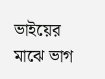ভাইয়ের মাঝে ভাগ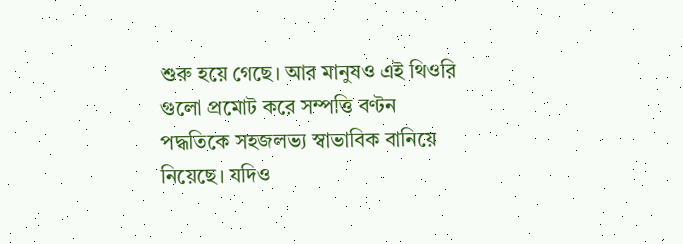শুরু হয়ে গেছে। আর মানুষও এই থিওরি গুলো প্রমোট করে সম্পত্তি বণ্টন পদ্ধতিকে সহজলভ্য স্বাভাবিক বানিয়ে নিয়েছে। যদিও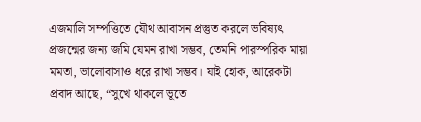এজমালি সম্পত্তিতে যৌথ আবাসন প্রস্তুত করলে ভবিষ্যৎ প্রজন্মের জন্য জমি যেমন রাখা সম্ভব, তেমনি পারস্পরিক মায়া মমতা, ভালোবাসাও ধরে রাখা সম্ভব। যাই হোক, আরেকটা প্রবাদ আছে, “সুখে থাকলে ভূতে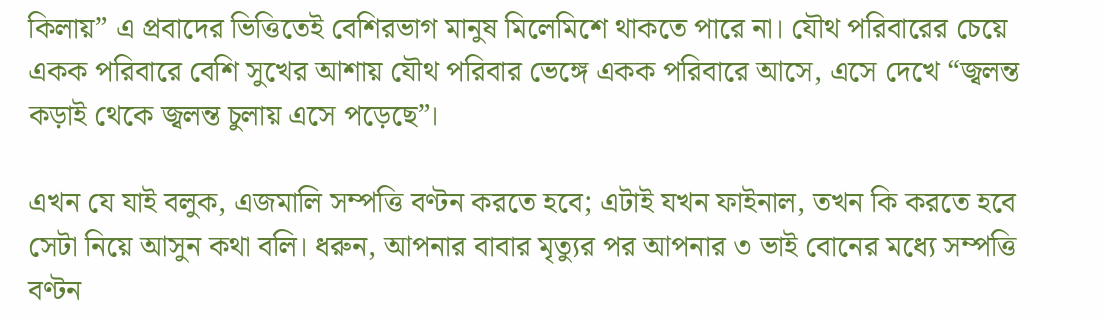কিলায়” এ প্রবাদের ভিত্তিতেই বেশিরভাগ মানুষ মিলেমিশে থাকতে পারে না। যৌথ পরিবারের চেয়ে একক পরিবারে বেশি সুখের আশায় যৌথ পরিবার ভেঙ্গে একক পরিবারে আসে, এসে দেখে “জ্বলন্ত কড়াই থেকে জ্বলন্ত চুলায় এসে পড়েছে”।

এখন যে যাই বলুক, এজমালি সম্পত্তি বণ্টন করতে হবে; এটাই যখন ফাইনাল, তখন কি করতে হবে সেটা নিয়ে আসুন কথা বলি। ধরুন, আপনার বাবার মৃত্যুর পর আপনার ৩ ভাই বোনের মধ্যে সম্পত্তি বণ্টন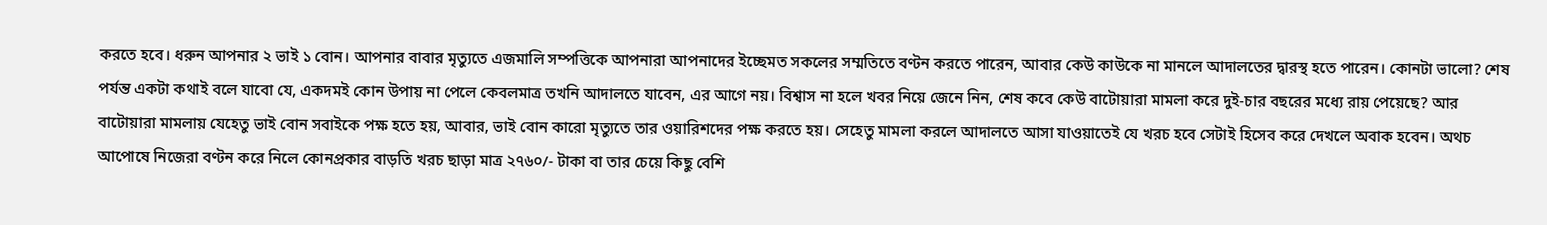করতে হবে। ধরুন আপনার ২ ভাই ১ বোন। আপনার বাবার মৃত্যুতে এজমালি সম্পত্তিকে আপনারা আপনাদের ইচ্ছেমত সকলের সম্মতিতে বণ্টন করতে পারেন, আবার কেউ কাউকে না মানলে আদালতের দ্বারস্থ হতে পারেন। কোনটা ভালো? শেষ পর্যন্ত একটা কথাই বলে যাবো যে, একদমই কোন উপায় না পেলে কেবলমাত্র তখনি আদালতে যাবেন, এর আগে নয়। বিশ্বাস না হলে খবর নিয়ে জেনে নিন, শেষ কবে কেউ বাটোয়ারা মামলা করে দুই-চার বছরের মধ্যে রায় পেয়েছে? আর বাটোয়ারা মামলায় যেহেতু ভাই বোন সবাইকে পক্ষ হতে হয়, আবার, ভাই বোন কারো মৃত্যুতে তার ওয়ারিশদের পক্ষ করতে হয়। সেহেতু মামলা করলে আদালতে আসা যাওয়াতেই যে খরচ হবে সেটাই হিসেব করে দেখলে অবাক হবেন। অথচ আপোষে নিজেরা বণ্টন করে নিলে কোনপ্রকার বাড়তি খরচ ছাড়া মাত্র ২৭৬০/- টাকা বা তার চেয়ে কিছু বেশি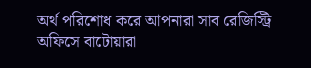অর্থ পরিশোধ করে আপনারা সাব রেজিস্ট্রি অফিসে বাটোয়ারা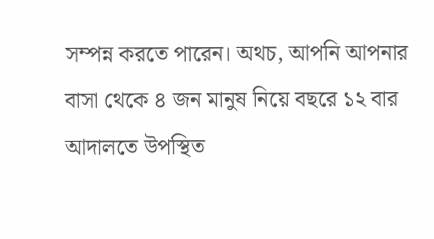সম্পন্ন করতে পারেন। অথচ, আপনি আপনার বাসা থেকে ৪ জন মানুষ নিয়ে বছরে ১২ বার আদালতে উপস্থিত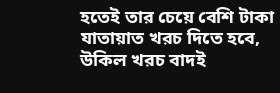হতেই তার চেয়ে বেশি টাকা যাতায়াত খরচ দিতে হবে, উকিল খরচ বাদই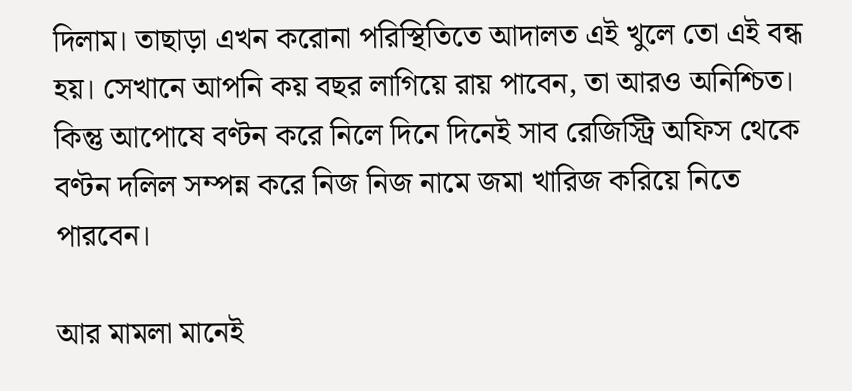দিলাম। তাছাড়া এখন করোনা পরিস্থিতিতে আদালত এই খুলে তো এই বন্ধ হয়। সেখানে আপনি কয় বছর লাগিয়ে রায় পাবেন, তা আরও অনিশ্চিত। কিন্তু আপোষে বণ্টন করে নিলে দিনে দিনেই সাব রেজিস্ট্রি অফিস থেকে বণ্টন দলিল সম্পন্ন করে নিজ নিজ নামে জমা খারিজ করিয়ে নিতে পারবেন।

আর মামলা মানেই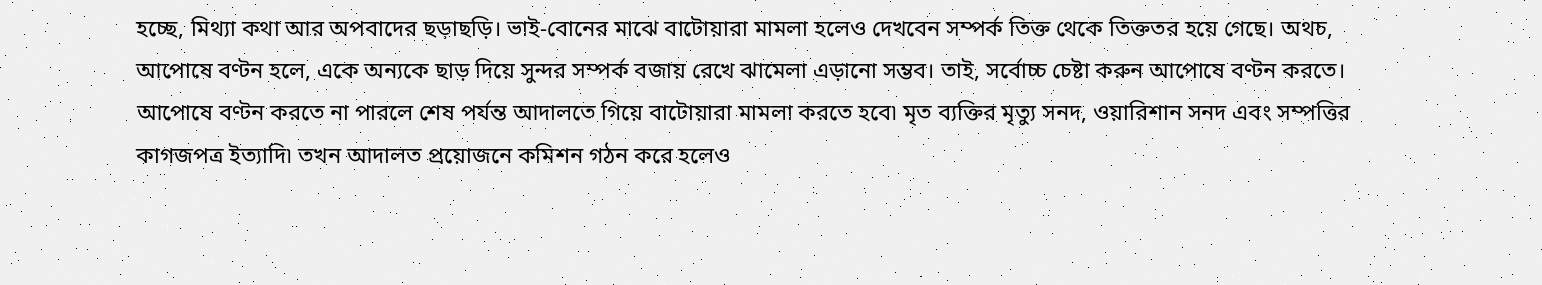হচ্ছে, মিথ্যা কথা আর অপবাদের ছড়াছড়ি। ভাই-বোনের মাঝে বাটোয়ারা মামলা হলেও দেখবেন সম্পর্ক তিক্ত থেকে তিক্ততর হয়ে গেছে। অথচ, আপোষে বণ্টন হলে, একে অন্যকে ছাড় দিয়ে সুন্দর সম্পর্ক বজায় রেখে ঝামেলা এড়ানো সম্ভব। তাই, সর্বোচ্চ চেষ্টা করুন আপোষে বণ্টন করতে।
আপোষে বণ্টন করতে না পারলে শেষ পর্যন্ত আদালতে গিয়ে বাটোয়ারা মামলা করতে হবে৷ মৃত ব্যক্তির মৃত্যু সনদ, ওয়ারিশান সনদ এবং সম্পত্তির কাগজপত্র ইত্যাদি৷ তখন আদালত প্রয়োজনে কমিশন গঠন করে হলেও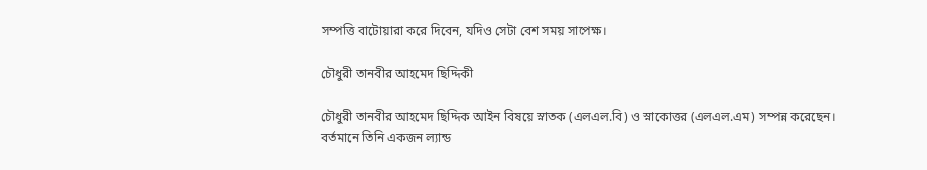সম্পত্তি বাটোয়ারা করে দিবেন, যদিও সেটা বেশ সময় সাপেক্ষ।

চৌধুরী তানবীর আহমেদ ছিদ্দিকী

চৌধুরী তানবীর আহমেদ ছিদ্দিক আইন বিষয়ে স্নাতক (এলএল.বি) ও স্নাকোত্তর (এলএল.এম) সম্পন্ন করেছেন। বর্তমানে তিনি একজন ল্যান্ড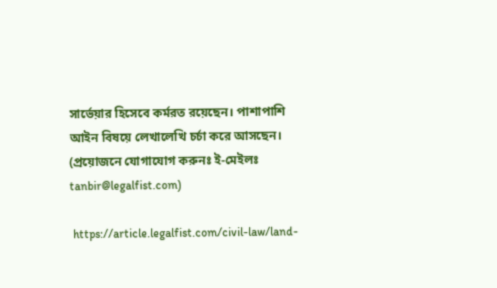সার্ভেয়ার হিসেবে কর্মরত রয়েছেন। পাশাপাশি আইন বিষয়ে লেখালেখি চর্চা করে আসছেন।
(প্রয়োজনে যোগাযোগ করুনঃ ই-মেইলঃ tanbir@legalfist.com)

 https://article.legalfist.com/civil-law/land-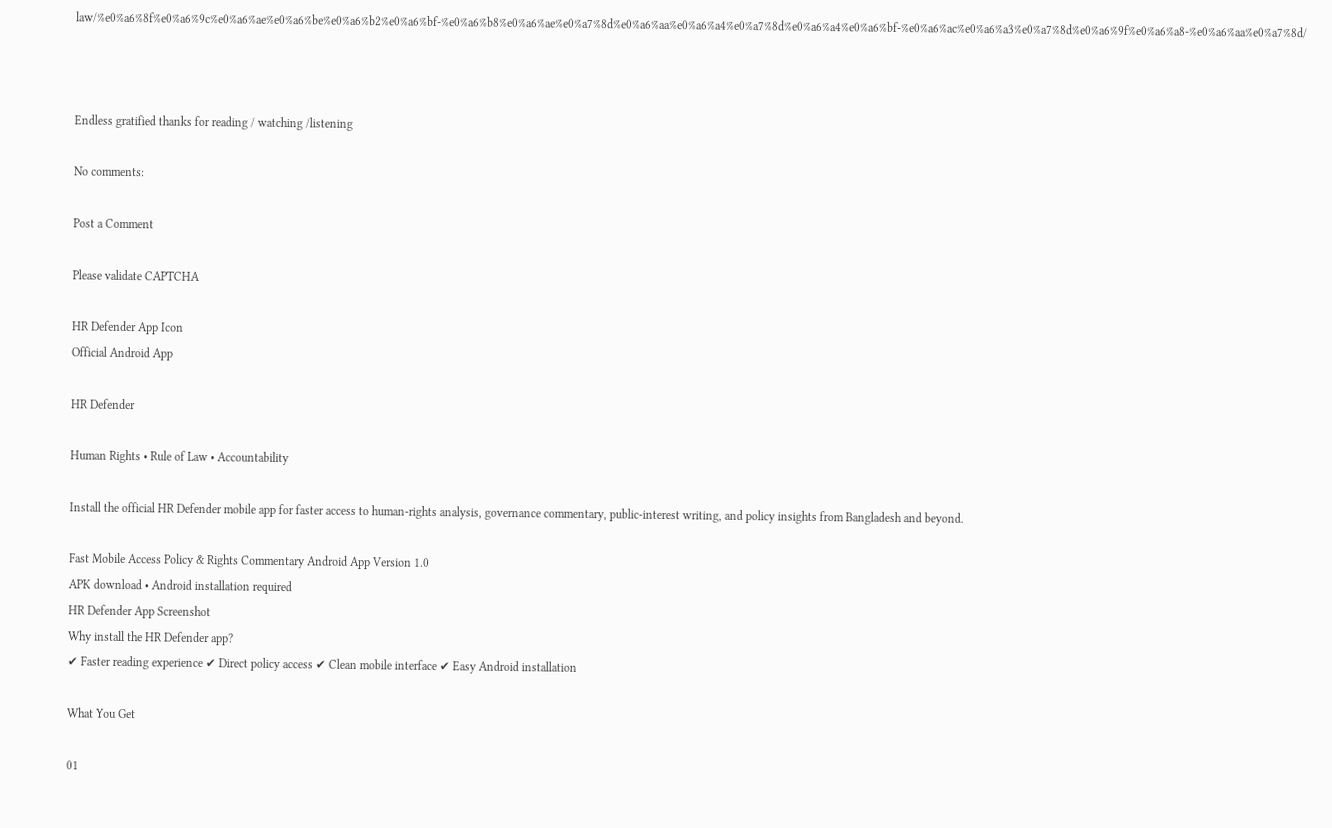law/%e0%a6%8f%e0%a6%9c%e0%a6%ae%e0%a6%be%e0%a6%b2%e0%a6%bf-%e0%a6%b8%e0%a6%ae%e0%a7%8d%e0%a6%aa%e0%a6%a4%e0%a7%8d%e0%a6%a4%e0%a6%bf-%e0%a6%ac%e0%a6%a3%e0%a7%8d%e0%a6%9f%e0%a6%a8-%e0%a6%aa%e0%a7%8d/



Endless gratified thanks for reading / watching /listening

No comments:

Post a Comment

Please validate CAPTCHA

HR Defender App Icon
Official Android App

HR Defender

Human Rights • Rule of Law • Accountability

Install the official HR Defender mobile app for faster access to human-rights analysis, governance commentary, public-interest writing, and policy insights from Bangladesh and beyond.

Fast Mobile Access Policy & Rights Commentary Android App Version 1.0
APK download • Android installation required
HR Defender App Screenshot
Why install the HR Defender app?
✔ Faster reading experience ✔ Direct policy access ✔ Clean mobile interface ✔ Easy Android installation

What You Get

01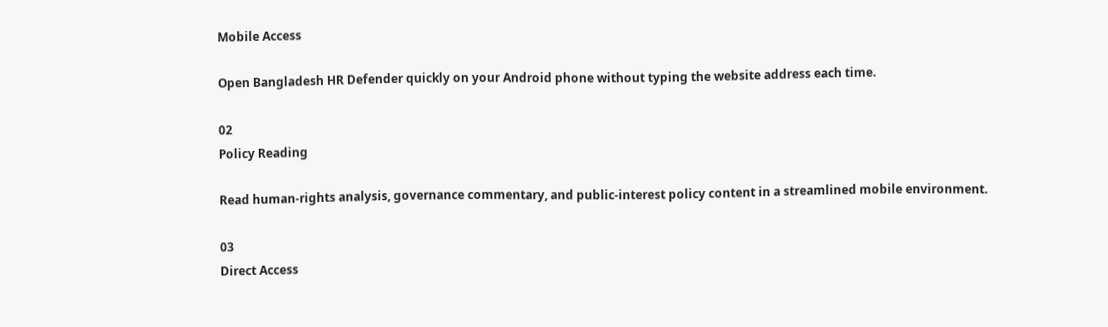Mobile Access

Open Bangladesh HR Defender quickly on your Android phone without typing the website address each time.

02
Policy Reading

Read human-rights analysis, governance commentary, and public-interest policy content in a streamlined mobile environment.

03
Direct Access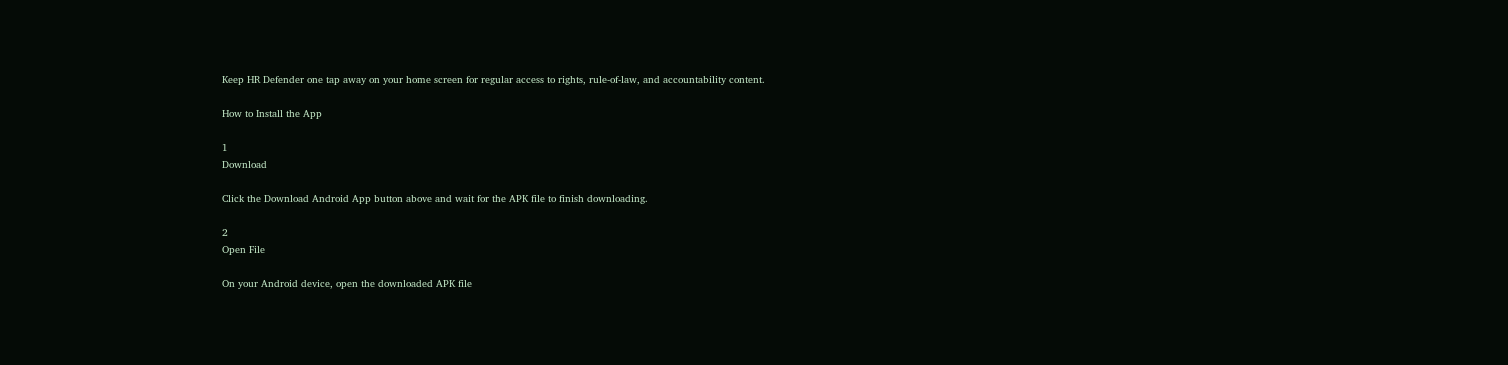Keep HR Defender one tap away on your home screen for regular access to rights, rule-of-law, and accountability content.

How to Install the App

1
Download

Click the Download Android App button above and wait for the APK file to finish downloading.

2
Open File

On your Android device, open the downloaded APK file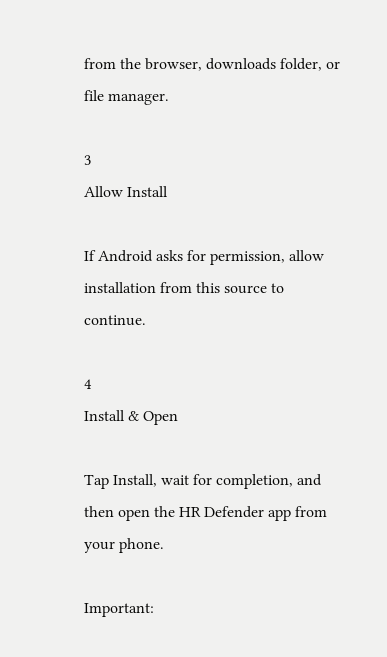from the browser, downloads folder, or file manager.

3
Allow Install

If Android asks for permission, allow installation from this source to continue.

4
Install & Open

Tap Install, wait for completion, and then open the HR Defender app from your phone.

Important: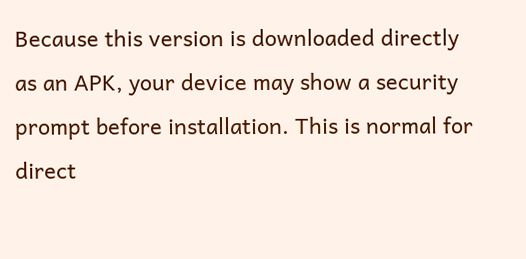Because this version is downloaded directly as an APK, your device may show a security prompt before installation. This is normal for direct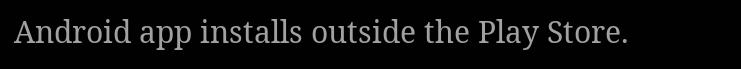Android app installs outside the Play Store.